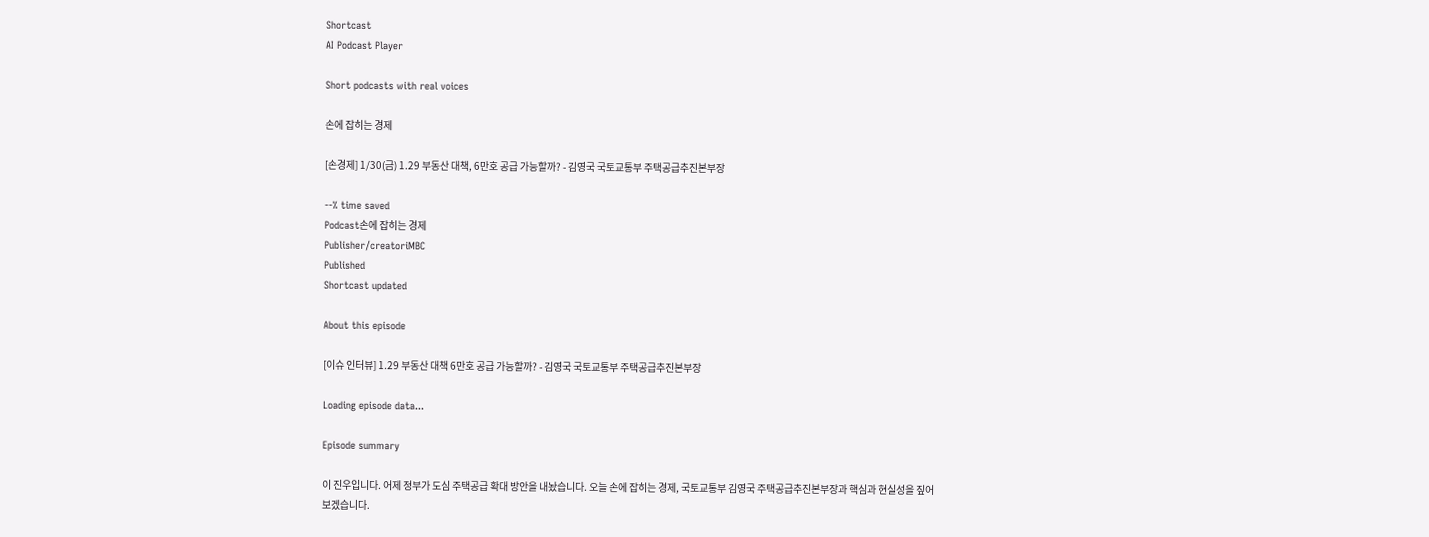Shortcast
AI Podcast Player

Short podcasts with real voices

손에 잡히는 경제

[손경제] 1/30(금) 1.29 부동산 대책, 6만호 공급 가능할까? - 김영국 국토교통부 주택공급추진본부장

--% time saved
Podcast손에 잡히는 경제
Publisher/creatoriMBC
Published
Shortcast updated

About this episode

[이슈 인터뷰] 1.29 부동산 대책 6만호 공급 가능할까? - 김영국 국토교통부 주택공급추진본부장

Loading episode data...

Episode summary

이 진우입니다. 어제 정부가 도심 주택공급 확대 방안을 내놨습니다. 오늘 손에 잡히는 경제, 국토교통부 김영국 주택공급추진본부장과 핵심과 현실성을 짚어보겠습니다.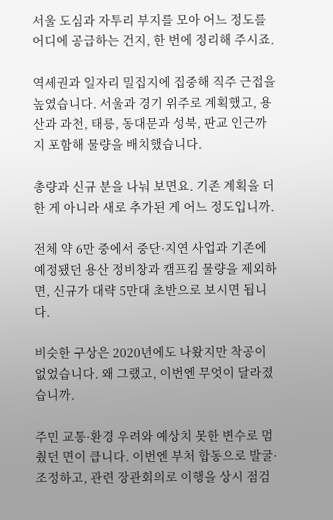서울 도심과 자투리 부지를 모아 어느 정도를 어디에 공급하는 건지, 한 번에 정리해 주시죠.

역세권과 일자리 밀집지에 집중해 직주 근접을 높였습니다. 서울과 경기 위주로 계획했고, 용산과 과천, 태릉, 동대문과 성북, 판교 인근까지 포함해 물량을 배치했습니다.

총량과 신규 분을 나눠 보면요. 기존 계획을 더한 게 아니라 새로 추가된 게 어느 정도입니까.

전체 약 6만 중에서 중단·지연 사업과 기존에 예정됐던 용산 정비창과 캠프킴 물량을 제외하면, 신규가 대략 5만대 초반으로 보시면 됩니다.

비슷한 구상은 2020년에도 나왔지만 착공이 없었습니다. 왜 그랬고, 이번엔 무엇이 달라졌습니까.

주민 교통·환경 우려와 예상치 못한 변수로 멈췄던 면이 큽니다. 이번엔 부처 합동으로 발굴·조정하고, 관련 장관회의로 이행을 상시 점검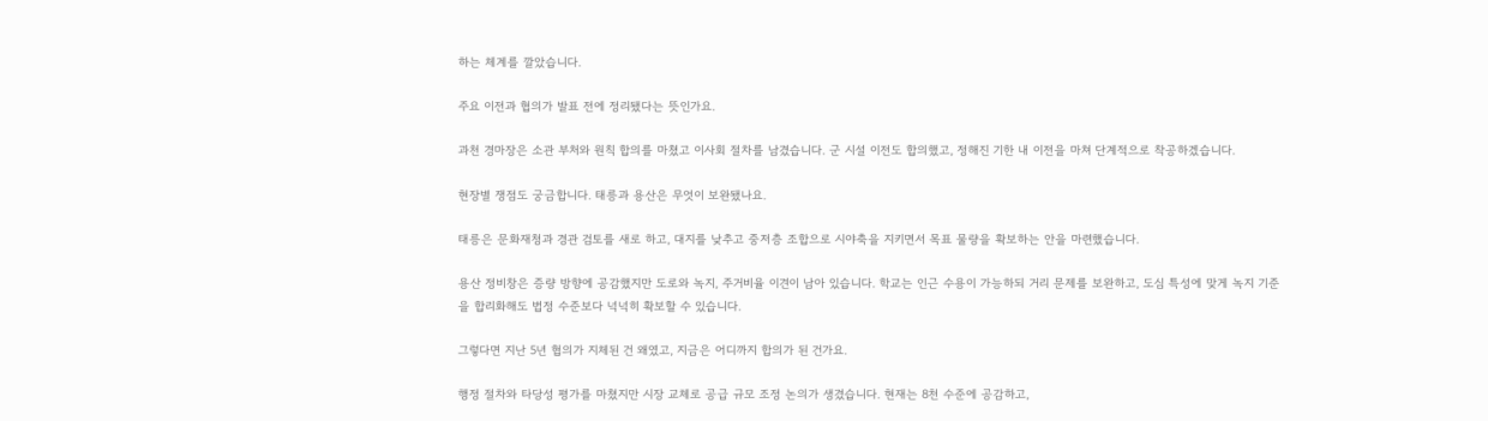하는 체계를 깔았습니다.

주요 이전과 협의가 발표 전에 정리됐다는 뜻인가요.

과천 경마장은 소관 부처와 원칙 합의를 마쳤고 이사회 절차를 남겼습니다. 군 시설 이전도 합의했고, 정해진 기한 내 이전을 마쳐 단계적으로 착공하겠습니다.

현장별 쟁점도 궁금합니다. 태릉과 용산은 무엇이 보완됐나요.

태릉은 문화재청과 경관 검토를 새로 하고, 대지를 낮추고 중저층 조합으로 시야축을 지키면서 목표 물량을 확보하는 안을 마련했습니다.

용산 정비창은 증량 방향에 공감했지만 도로와 녹지, 주거비율 이견이 남아 있습니다. 학교는 인근 수용이 가능하되 거리 문제를 보완하고, 도심 특성에 맞게 녹지 기준을 합리화해도 법정 수준보다 넉넉히 확보할 수 있습니다.

그렇다면 지난 5년 협의가 지체된 건 왜였고, 지금은 어디까지 합의가 된 건가요.

행정 절차와 타당성 평가를 마쳤지만 시장 교체로 공급 규모 조정 논의가 생겼습니다. 현재는 8천 수준에 공감하고,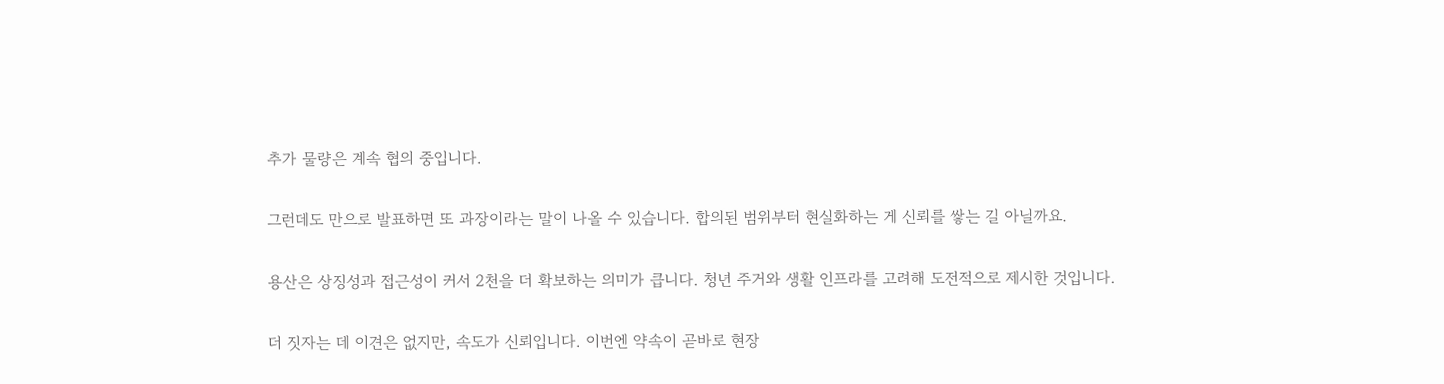추가 물량은 계속 협의 중입니다.

그런데도 만으로 발표하면 또 과장이라는 말이 나올 수 있습니다. 합의된 범위부터 현실화하는 게 신뢰를 쌓는 길 아닐까요.

용산은 상징성과 접근성이 커서 2천을 더 확보하는 의미가 큽니다. 청년 주거와 생활 인프라를 고려해 도전적으로 제시한 것입니다.

더 짓자는 데 이견은 없지만, 속도가 신뢰입니다. 이번엔 약속이 곧바로 현장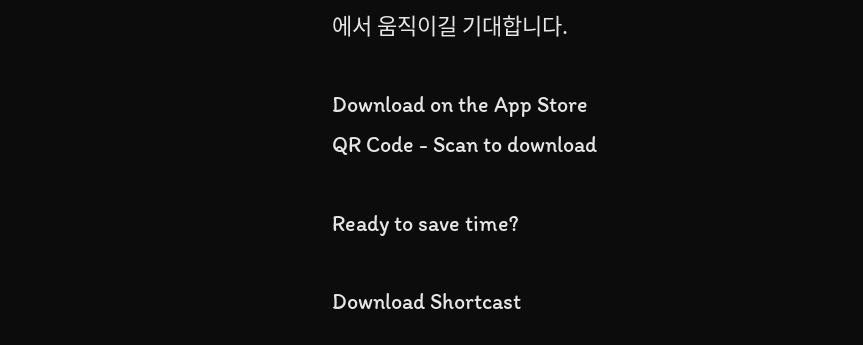에서 움직이길 기대합니다.

Download on the App Store
QR Code - Scan to download

Ready to save time?

Download Shortcast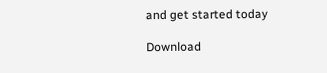and get started today

Download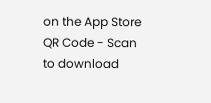on the App Store
QR Code - Scan to download